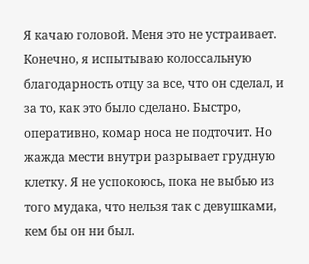Я качаю головой. Меня это не устраивает. Конечно, я испытываю колоссальную благодарность отцу за все, что он сделал, и за то, как это было сделано. Быстро, оперативно, комар носа не подточит. Но жажда мести внутри разрывает грудную клетку. Я не успокоюсь, пока не выбью из того мудака, что нельзя так с девушками, кем бы он ни был.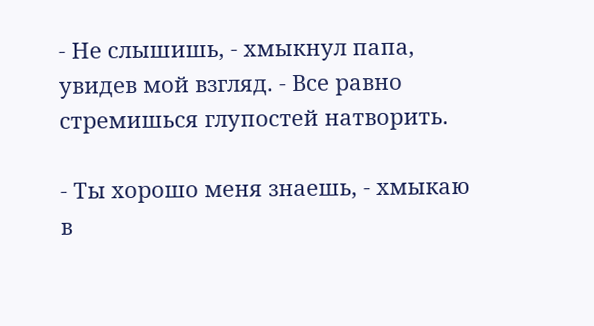- Не слышишь, - хмыкнул папа, увидев мой взгляд. - Все равно стремишься глупостей натворить.

- Ты хорошо меня знаешь, - хмыкаю в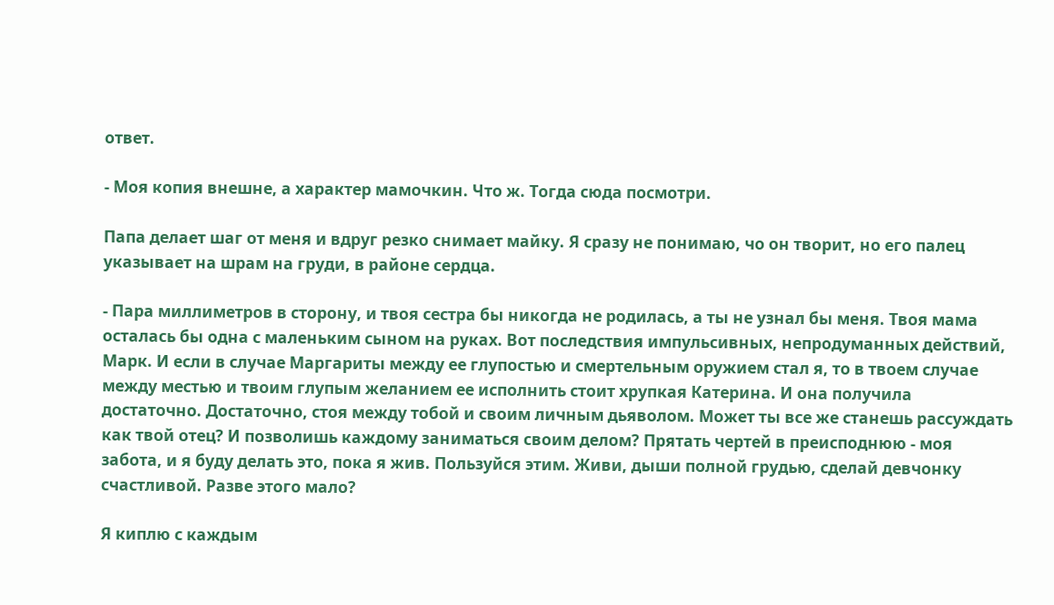ответ.

- Моя копия внешне, а характер мамочкин. Что ж. Тогда сюда посмотри.

Папа делает шаг от меня и вдруг резко снимает майку. Я сразу не понимаю, чо он творит, но его палец указывает на шрам на груди, в районе сердца.

- Пара миллиметров в сторону, и твоя сестра бы никогда не родилась, а ты не узнал бы меня. Твоя мама осталась бы одна с маленьким сыном на руках. Вот последствия импульсивных, непродуманных действий, Марк. И если в случае Маргариты между ее глупостью и смертельным оружием стал я, то в твоем случае между местью и твоим глупым желанием ее исполнить стоит хрупкая Катерина. И она получила достаточно. Достаточно, стоя между тобой и своим личным дьяволом. Может ты все же станешь рассуждать как твой отец? И позволишь каждому заниматься своим делом? Прятать чертей в преисподнюю - моя забота, и я буду делать это, пока я жив. Пользуйся этим. Живи, дыши полной грудью, сделай девчонку счастливой. Разве этого мало?

Я киплю с каждым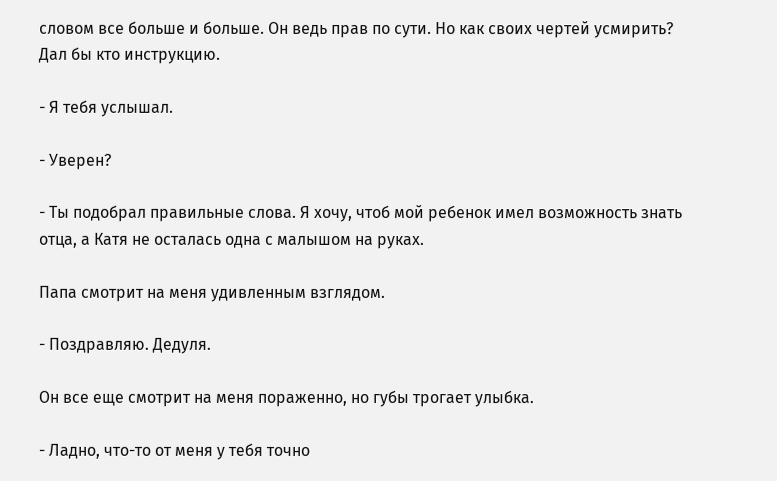словом все больше и больше. Он ведь прав по сути. Но как своих чертей усмирить? Дал бы кто инструкцию.

- Я тебя услышал.

- Уверен?

- Ты подобрал правильные слова. Я хочу, чтоб мой ребенок имел возможность знать отца, а Катя не осталась одна с малышом на руках.

Папа смотрит на меня удивленным взглядом.

- Поздравляю. Дедуля.

Он все еще смотрит на меня пораженно, но губы трогает улыбка.

- Ладно, что-то от меня у тебя точно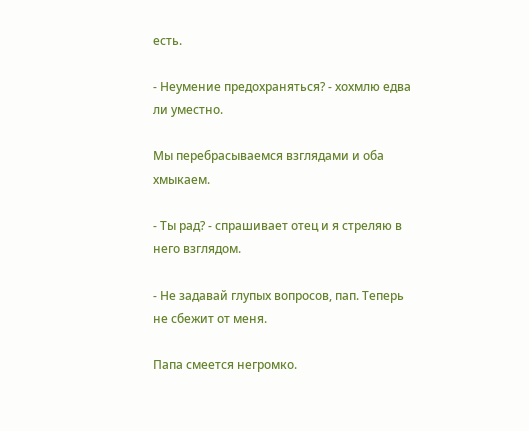есть.

- Неумение предохраняться? - хохмлю едва ли уместно.

Мы перебрасываемся взглядами и оба хмыкаем.

- Ты рад? - спрашивает отец и я стреляю в него взглядом.

- Не задавай глупых вопросов, пап. Теперь не сбежит от меня.

Папа смеется негромко.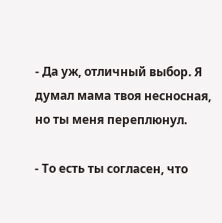- Да уж, отличный выбор. Я думал мама твоя несносная, но ты меня переплюнул.

- То есть ты согласен, что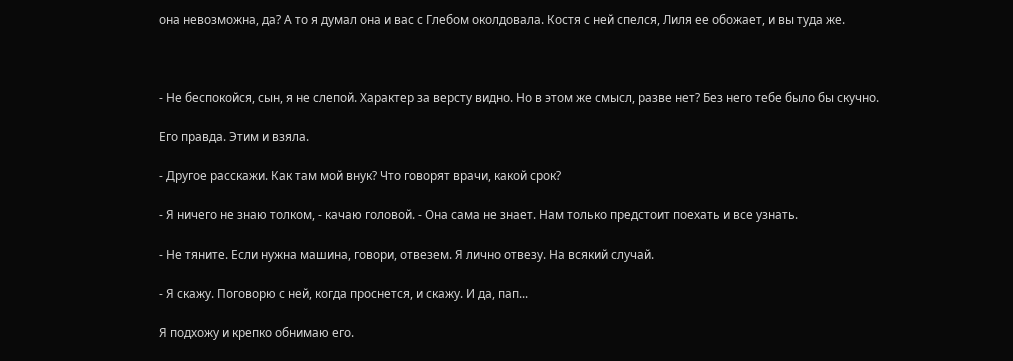она невозможна, да? А то я думал она и вас с Глебом околдовала. Костя с ней спелся, Лиля ее обожает, и вы туда же.



- Не беспокойся, сын, я не слепой. Характер за версту видно. Но в этом же смысл, разве нет? Без него тебе было бы скучно.

Его правда. Этим и взяла.

- Другое расскажи. Как там мой внук? Что говорят врачи, какой срок?

- Я ничего не знаю толком, - качаю головой. - Она сама не знает. Нам только предстоит поехать и все узнать.

- Не тяните. Если нужна машина, говори, отвезем. Я лично отвезу. На всякий случай.

- Я скажу. Поговорю с ней, когда проснется, и скажу. И да, пап...

Я подхожу и крепко обнимаю его.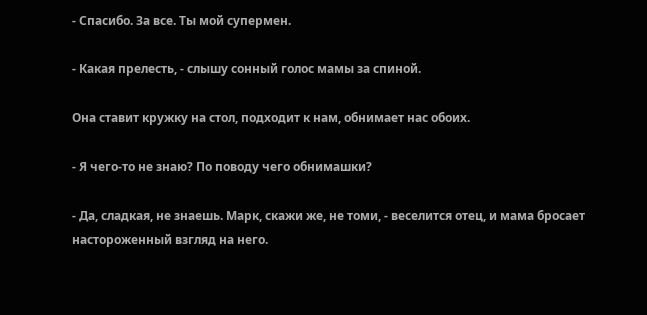- Спасибо. За все. Ты мой супермен.

- Какая прелесть, - слышу сонный голос мамы за спиной.

Она ставит кружку на стол, подходит к нам, обнимает нас обоих.

- Я чего-то не знаю? По поводу чего обнимашки?

- Да, сладкая, не знаешь. Марк, скажи же, не томи, - веселится отец, и мама бросает настороженный взгляд на него.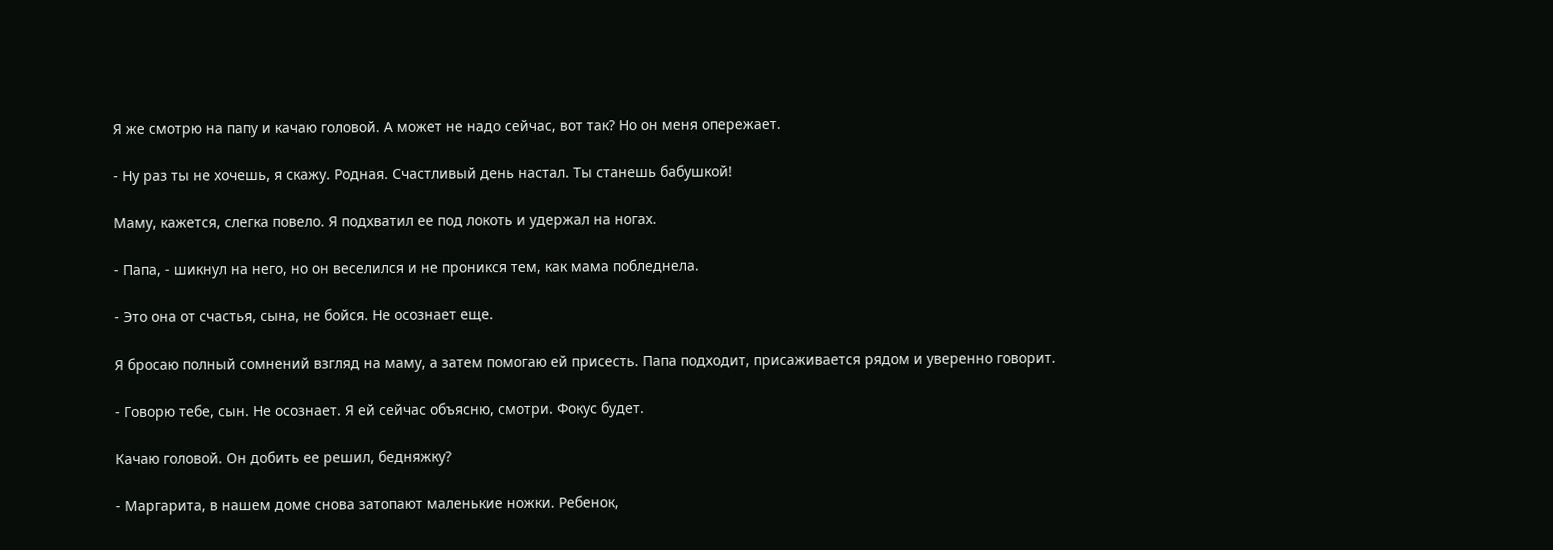Я же смотрю на папу и качаю головой. А может не надо сейчас, вот так? Но он меня опережает.

- Ну раз ты не хочешь, я скажу. Родная. Счастливый день настал. Ты станешь бабушкой!

Маму, кажется, слегка повело. Я подхватил ее под локоть и удержал на ногах.

- Папа, - шикнул на него, но он веселился и не проникся тем, как мама побледнела.

- Это она от счастья, сына, не бойся. Не осознает еще.

Я бросаю полный сомнений взгляд на маму, а затем помогаю ей присесть. Папа подходит, присаживается рядом и уверенно говорит.

- Говорю тебе, сын. Не осознает. Я ей сейчас объясню, смотри. Фокус будет.

Качаю головой. Он добить ее решил, бедняжку?

- Маргарита, в нашем доме снова затопают маленькие ножки. Ребенок,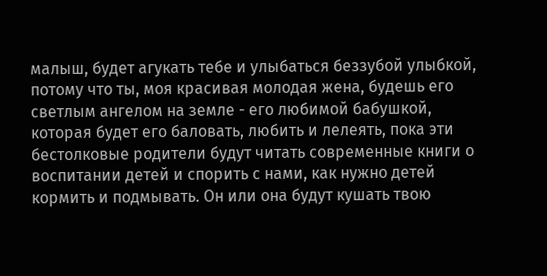малыш, будет агукать тебе и улыбаться беззубой улыбкой, потому что ты, моя красивая молодая жена, будешь его светлым ангелом на земле - его любимой бабушкой, которая будет его баловать, любить и лелеять, пока эти бестолковые родители будут читать современные книги о воспитании детей и спорить с нами, как нужно детей кормить и подмывать. Он или она будут кушать твою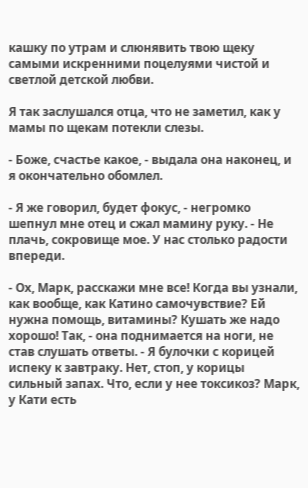кашку по утрам и слюнявить твою щеку самыми искренними поцелуями чистой и светлой детской любви.

Я так заслушался отца, что не заметил, как у мамы по щекам потекли слезы.

- Боже, счастье какое, - выдала она наконец, и я окончательно обомлел.

- Я же говорил, будет фокус, - негромко шепнул мне отец и сжал мамину руку. - Не плачь, сокровище мое. У нас столько радости впереди.

- Ох, Марк, расскажи мне все! Когда вы узнали, как вообще, как Катино самочувствие? Ей нужна помощь, витамины? Кушать же надо хорошо! Так, - она поднимается на ноги, не став слушать ответы. - Я булочки с корицей испеку к завтраку. Нет, стоп, у корицы сильный запах. Что, если у нее токсикоз? Марк, у Кати есть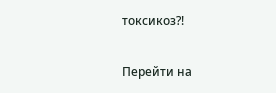токсикоз?!

Перейти на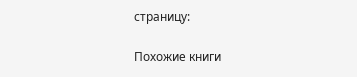страницу:

Похожие книги